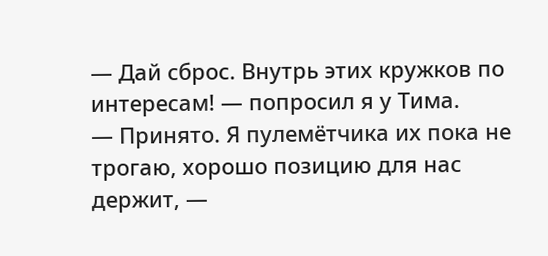— Дай сброс. Внутрь этих кружков по интересам! — попросил я у Тима.
— Принято. Я пулемётчика их пока не трогаю, хорошо позицию для нас держит, —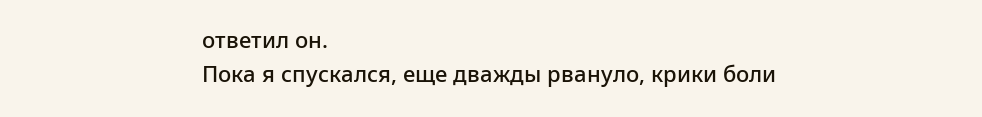ответил он.
Пока я спускался, еще дважды рвануло, крики боли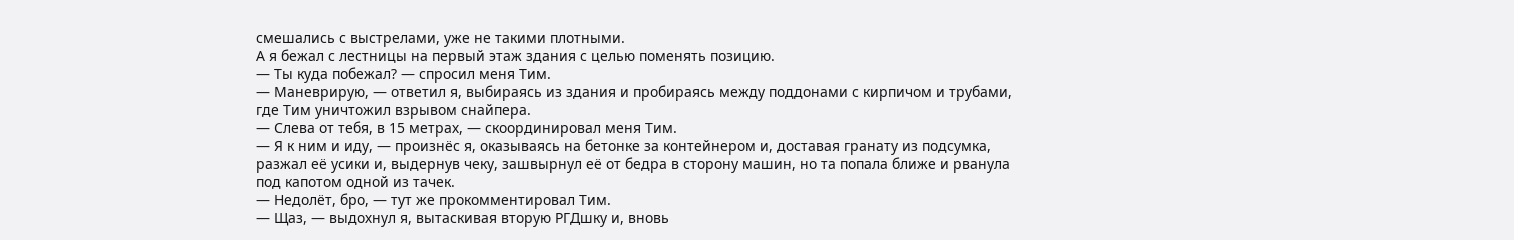смешались с выстрелами, уже не такими плотными.
А я бежал с лестницы на первый этаж здания с целью поменять позицию.
— Ты куда побежал? — спросил меня Тим.
— Маневрирую, — ответил я, выбираясь из здания и пробираясь между поддонами с кирпичом и трубами, где Тим уничтожил взрывом снайпера.
— Слева от тебя, в 15 метрах, — скоординировал меня Тим.
— Я к ним и иду, — произнёс я, оказываясь на бетонке за контейнером и, доставая гранату из подсумка, разжал её усики и, выдернув чеку, зашвырнул её от бедра в сторону машин, но та попала ближе и рванула под капотом одной из тачек.
— Недолёт, бро, — тут же прокомментировал Тим.
— Щаз, — выдохнул я, вытаскивая вторую РГДшку и, вновь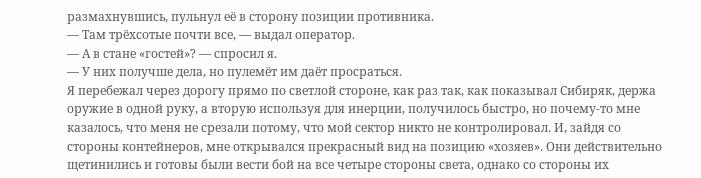размахнувшись, пульнул её в сторону позиции противника.
— Там трёхсотые почти все, — выдал оператор.
— А в стане «гостей»? — спросил я.
— У них получше дела, но пулемёт им даёт просраться.
Я перебежал через дорогу прямо по светлой стороне, как раз так, как показывал Сибиряк, держа оружие в одной руку, а вторую используя для инерции, получилось быстро, но почему-то мне казалось, что меня не срезали потому, что мой сектор никто не контролировал. И, зайдя со стороны контейнеров, мне открывался прекрасный вид на позицию «хозяев». Они действительно щетинились и готовы были вести бой на все четыре стороны света, однако со стороны их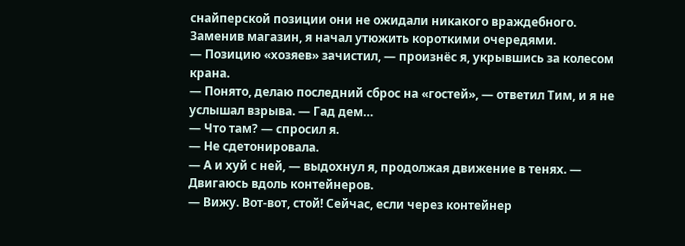снайперской позиции они не ожидали никакого враждебного. Заменив магазин, я начал утюжить короткими очередями.
— Позицию «хозяев» зачистил, — произнёс я, укрывшись за колесом крана.
— Понято, делаю последний сброс на «гостей», — ответил Тим, и я не услышал взрыва. — Гад дем…
— Что там? — спросил я.
— Не сдетонировала.
— А и хуй с ней, — выдохнул я, продолжая движение в тенях. — Двигаюсь вдоль контейнеров.
— Вижу. Вот-вот, стой! Сейчас, если через контейнер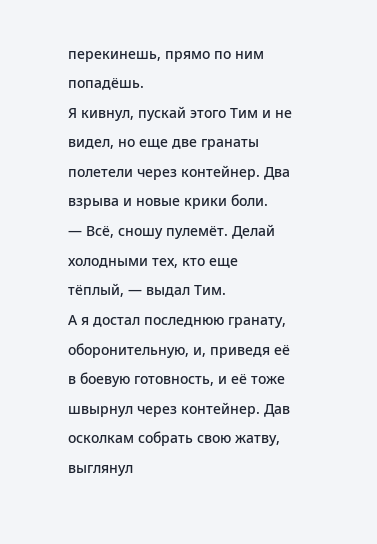перекинешь, прямо по ним попадёшь.
Я кивнул, пускай этого Тим и не видел, но еще две гранаты полетели через контейнер. Два взрыва и новые крики боли.
— Всё, сношу пулемёт. Делай холодными тех, кто еще тёплый, — выдал Тим.
А я достал последнюю гранату, оборонительную, и, приведя её в боевую готовность, и её тоже швырнул через контейнер. Дав осколкам собрать свою жатву, выглянул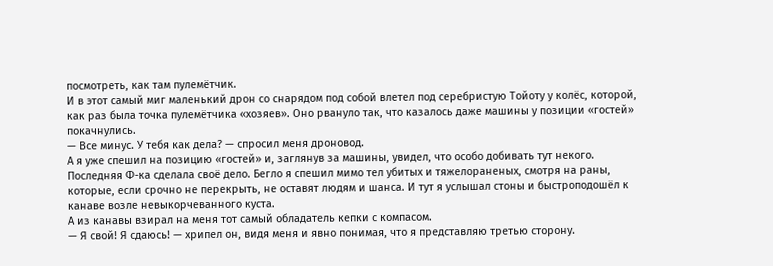посмотреть, как там пулемётчик.
И в этот самый миг маленький дрон со снарядом под собой влетел под серебристую Тойоту у колёс, которой, как раз была точка пулемётчика «хозяев». Оно рвануло так, что казалось даже машины у позиции «гостей» покачнулись.
— Все минус. У тебя как дела? — спросил меня дроновод.
А я уже спешил на позицию «гостей» и, заглянув за машины, увидел, что особо добивать тут некого. Последняя Ф-ка сделала своё дело. Бегло я спешил мимо тел убитых и тяжелораненых, смотря на раны, которые, если срочно не перекрыть, не оставят людям и шанса. И тут я услышал стоны и быстроподошёл к канаве возле невыкорчеванного куста.
А из канавы взирал на меня тот самый обладатель кепки с компасом.
— Я свой! Я сдаюсь! — хрипел он, видя меня и явно понимая, что я представляю третью сторону.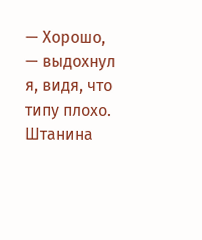— Хорошо, — выдохнул я, видя, что типу плохо. Штанина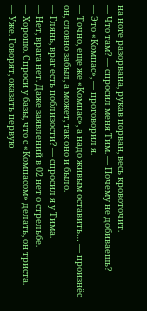на ноге разорвана, рукав порван, весь кровоточит.
— Что там? — спросил меня Тим. — Почему не добиваешь?
— Это «Компас», — проговорил я.
— Точно, еще же «Компас», а надо живым оставить… — произнёс он, словно забыл, а может, так оно и было.
— Глянь, враг есть поблизости? — спросил я у Тима.
— Нет, врага нет. Даже заявлений в 02 нет о стрельбе.
— Хорошо. Спроси у базы, что с «Компасом» делать, он триста.
— Уже. Говорят, оказать первую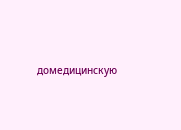домедицинскую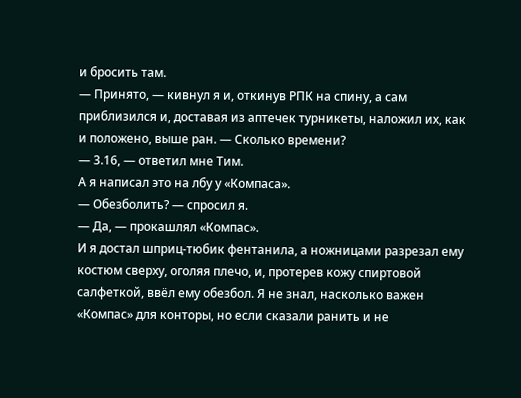и бросить там.
— Принято, — кивнул я и, откинув РПК на спину, а сам приблизился и, доставая из аптечек турникеты, наложил их, как и положено, выше ран. — Сколько времени?
— 3.16, — ответил мне Тим.
А я написал это на лбу у «Компаса».
— Обезболить? — спросил я.
— Да, — прокашлял «Компас».
И я достал шприц-тюбик фентанила, а ножницами разрезал ему костюм сверху, оголяя плечо, и, протерев кожу спиртовой салфеткой, ввёл ему обезбол. Я не знал, насколько важен «Компас» для конторы, но если сказали ранить и не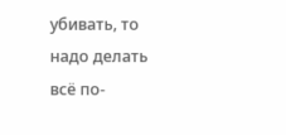убивать, то надо делать всё по-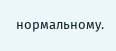нормальному.